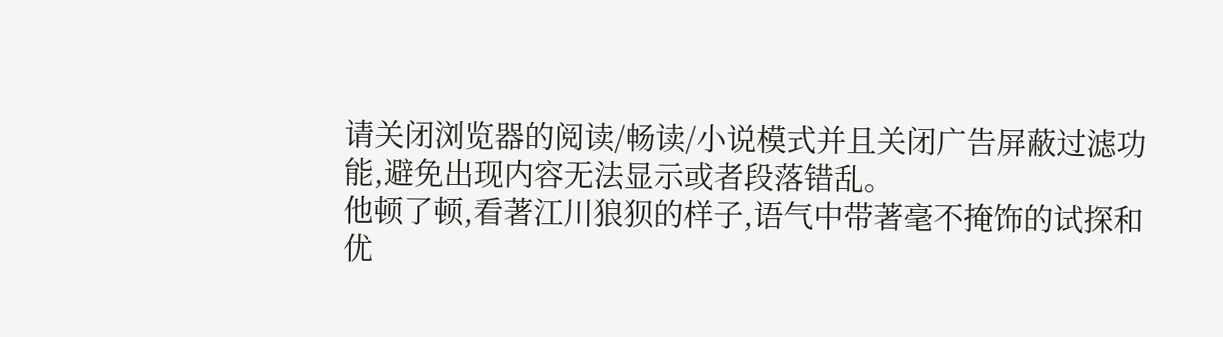请关闭浏览器的阅读/畅读/小说模式并且关闭广告屏蔽过滤功能,避免出现内容无法显示或者段落错乱。
他顿了顿,看著江川狼狈的样子,语气中带著毫不掩饰的试探和优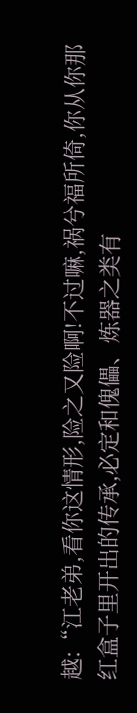越:“江老弟,看你这情形,险之又险啊!不过嘛,祸兮福所倚,你从你那红盒子里开出的传承,必定和傀儡、炼器之类有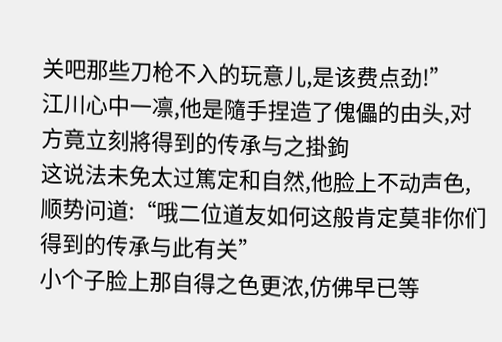关吧那些刀枪不入的玩意儿,是该费点劲!”
江川心中一凛,他是隨手捏造了傀儡的由头,对方竟立刻將得到的传承与之掛鉤
这说法未免太过篤定和自然,他脸上不动声色,顺势问道:“哦二位道友如何这般肯定莫非你们得到的传承与此有关”
小个子脸上那自得之色更浓,仿佛早已等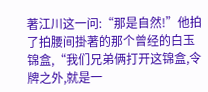著江川这一问:“那是自然!”他拍了拍腰间掛著的那个曾经的白玉锦盒,“我们兄弟俩打开这锦盒,令牌之外,就是一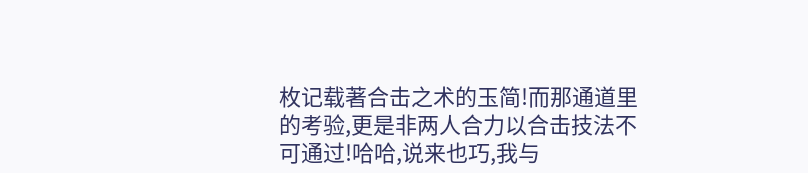枚记载著合击之术的玉简!而那通道里的考验,更是非两人合力以合击技法不可通过!哈哈,说来也巧,我与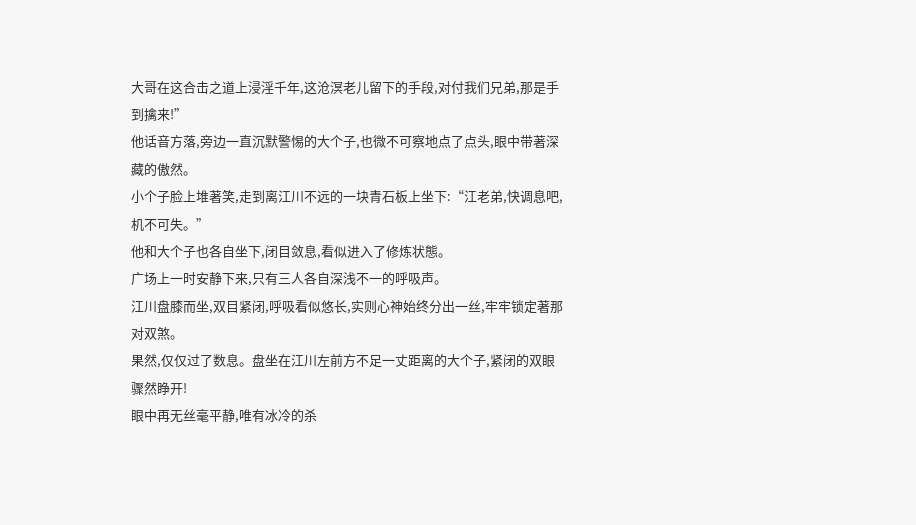大哥在这合击之道上浸淫千年,这沧溟老儿留下的手段,对付我们兄弟,那是手到擒来!”
他话音方落,旁边一直沉默警惕的大个子,也微不可察地点了点头,眼中带著深藏的傲然。
小个子脸上堆著笑,走到离江川不远的一块青石板上坐下:“江老弟,快调息吧,机不可失。”
他和大个子也各自坐下,闭目敛息,看似进入了修炼状態。
广场上一时安静下来,只有三人各自深浅不一的呼吸声。
江川盘膝而坐,双目紧闭,呼吸看似悠长,实则心神始终分出一丝,牢牢锁定著那对双煞。
果然,仅仅过了数息。盘坐在江川左前方不足一丈距离的大个子,紧闭的双眼骤然睁开!
眼中再无丝毫平静,唯有冰冷的杀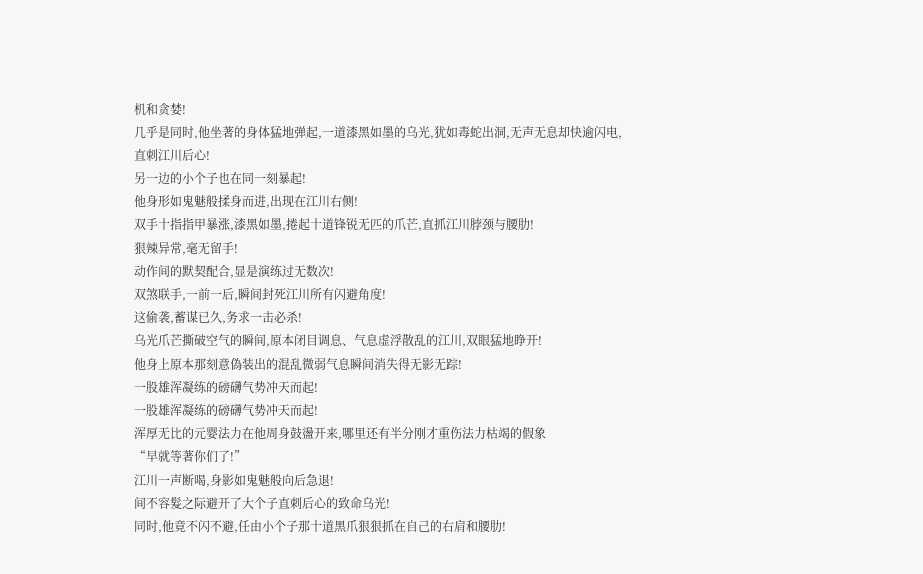机和贪婪!
几乎是同时,他坐著的身体猛地弹起,一道漆黑如墨的乌光,犹如毒蛇出洞,无声无息却快逾闪电,直刺江川后心!
另一边的小个子也在同一刻暴起!
他身形如鬼魅般揉身而进,出现在江川右侧!
双手十指指甲暴涨,漆黑如墨,捲起十道锋锐无匹的爪芒,直抓江川脖颈与腰肋!
狠辣异常,毫无留手!
动作间的默契配合,显是演练过无数次!
双煞联手,一前一后,瞬间封死江川所有闪避角度!
这偷袭,蓄谋已久,务求一击必杀!
乌光爪芒撕破空气的瞬间,原本闭目调息、气息虚浮散乱的江川,双眼猛地睁开!
他身上原本那刻意偽装出的混乱微弱气息瞬间消失得无影无踪!
一股雄浑凝练的磅礴气势冲天而起!
一股雄浑凝练的磅礴气势冲天而起!
浑厚无比的元婴法力在他周身鼓盪开来,哪里还有半分刚才重伤法力枯竭的假象
“早就等著你们了!”
江川一声断喝,身影如鬼魅般向后急退!
间不容髮之际避开了大个子直刺后心的致命乌光!
同时,他竟不闪不避,任由小个子那十道黑爪狠狠抓在自己的右肩和腰肋!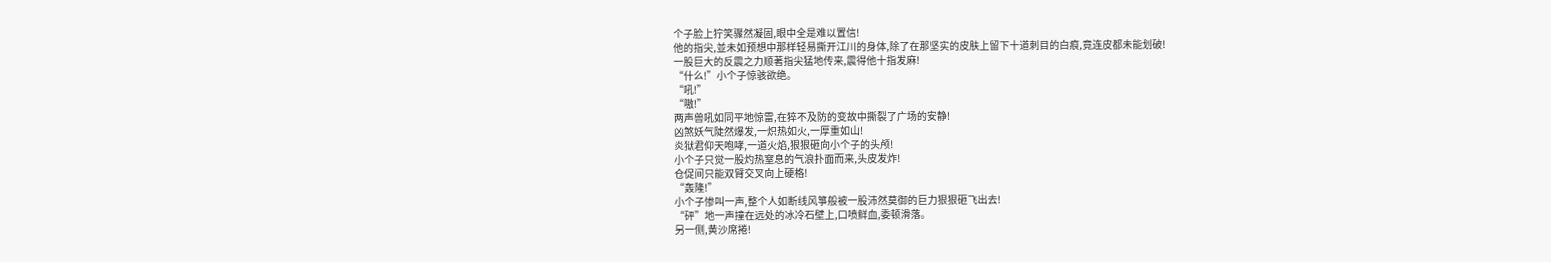个子脸上狞笑骤然凝固,眼中全是难以置信!
他的指尖,並未如预想中那样轻易撕开江川的身体,除了在那坚实的皮肤上留下十道刺目的白痕,竟连皮都未能划破!
一股巨大的反震之力顺著指尖猛地传来,震得他十指发麻!
“什么!”小个子惊骇欲绝。
“吼!”
“嗷!”
两声兽吼如同平地惊雷,在猝不及防的变故中撕裂了广场的安静!
凶煞妖气陡然爆发,一炽热如火,一厚重如山!
炎狱君仰天咆哮,一道火焰,狠狠砸向小个子的头颅!
小个子只觉一股灼热窒息的气浪扑面而来,头皮发炸!
仓促间只能双臂交叉向上硬格!
“轰隆!”
小个子惨叫一声,整个人如断线风箏般被一股沛然莫御的巨力狠狠砸飞出去!
“砰”地一声撞在远处的冰冷石壁上,口喷鲜血,委顿滑落。
另一侧,黄沙席捲!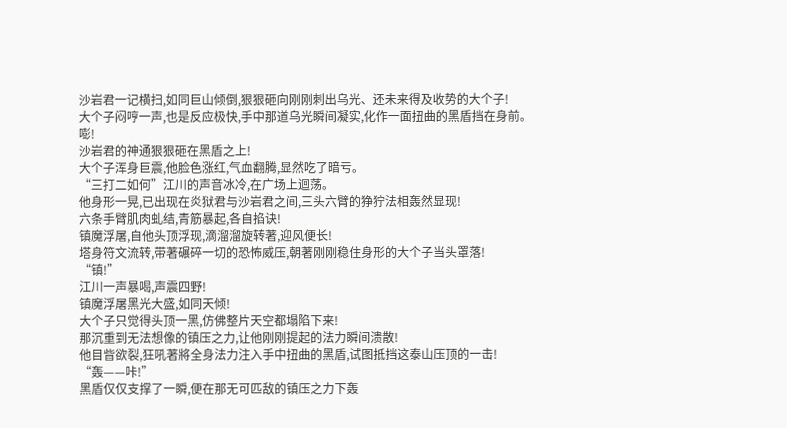沙岩君一记横扫,如同巨山倾倒,狠狠砸向刚刚刺出乌光、还未来得及收势的大个子!
大个子闷哼一声,也是反应极快,手中那道乌光瞬间凝实,化作一面扭曲的黑盾挡在身前。
嘭!
沙岩君的神通狠狠砸在黑盾之上!
大个子浑身巨震,他脸色涨红,气血翻腾,显然吃了暗亏。
“三打二如何”江川的声音冰冷,在广场上迴荡。
他身形一晃,已出现在炎狱君与沙岩君之间,三头六臂的狰狞法相轰然显现!
六条手臂肌肉虬结,青筋暴起,各自掐诀!
镇魔浮屠,自他头顶浮现,滴溜溜旋转著,迎风便长!
塔身符文流转,带著碾碎一切的恐怖威压,朝著刚刚稳住身形的大个子当头罩落!
“镇!”
江川一声暴喝,声震四野!
镇魔浮屠黑光大盛,如同天倾!
大个子只觉得头顶一黑,仿佛整片天空都塌陷下来!
那沉重到无法想像的镇压之力,让他刚刚提起的法力瞬间溃散!
他目眥欲裂,狂吼著將全身法力注入手中扭曲的黑盾,试图抵挡这泰山压顶的一击!
“轰——咔!”
黑盾仅仅支撑了一瞬,便在那无可匹敌的镇压之力下轰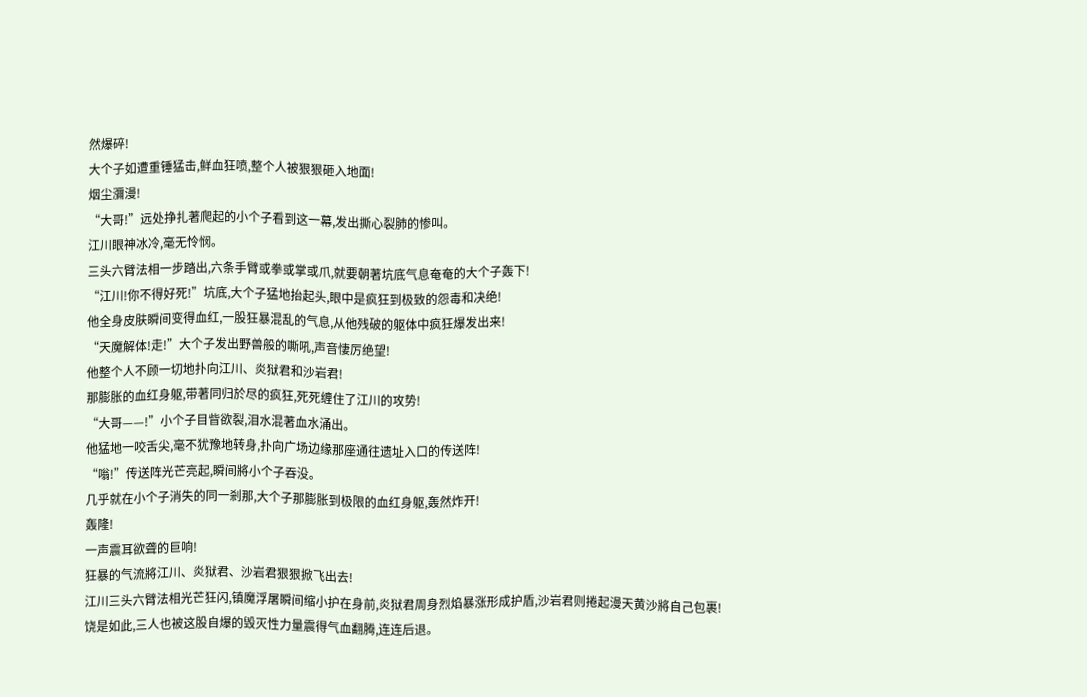然爆碎!
大个子如遭重锤猛击,鲜血狂喷,整个人被狠狠砸入地面!
烟尘瀰漫!
“大哥!”远处挣扎著爬起的小个子看到这一幕,发出撕心裂肺的惨叫。
江川眼神冰冷,毫无怜悯。
三头六臂法相一步踏出,六条手臂或拳或掌或爪,就要朝著坑底气息奄奄的大个子轰下!
“江川!你不得好死!”坑底,大个子猛地抬起头,眼中是疯狂到极致的怨毒和决绝!
他全身皮肤瞬间变得血红,一股狂暴混乱的气息,从他残破的躯体中疯狂爆发出来!
“天魔解体!走!”大个子发出野兽般的嘶吼,声音悽厉绝望!
他整个人不顾一切地扑向江川、炎狱君和沙岩君!
那膨胀的血红身躯,带著同归於尽的疯狂,死死缠住了江川的攻势!
“大哥——!”小个子目眥欲裂,泪水混著血水涌出。
他猛地一咬舌尖,毫不犹豫地转身,扑向广场边缘那座通往遗址入口的传送阵!
“嗡!”传送阵光芒亮起,瞬间將小个子吞没。
几乎就在小个子消失的同一剎那,大个子那膨胀到极限的血红身躯,轰然炸开!
轰隆!
一声震耳欲聋的巨响!
狂暴的气流將江川、炎狱君、沙岩君狠狠掀飞出去!
江川三头六臂法相光芒狂闪,镇魔浮屠瞬间缩小护在身前,炎狱君周身烈焰暴涨形成护盾,沙岩君则捲起漫天黄沙將自己包裹!
饶是如此,三人也被这股自爆的毁灭性力量震得气血翻腾,连连后退。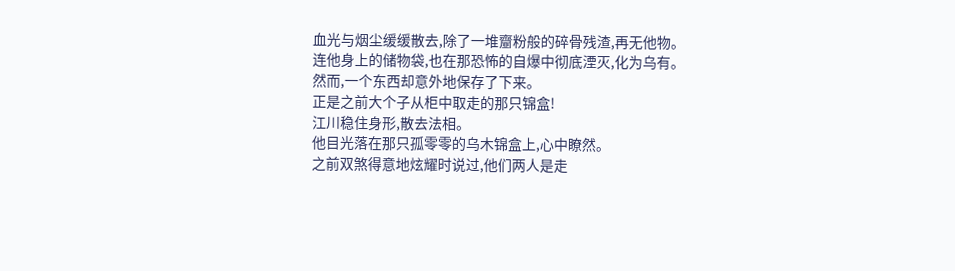血光与烟尘缓缓散去,除了一堆齏粉般的碎骨残渣,再无他物。
连他身上的储物袋,也在那恐怖的自爆中彻底湮灭,化为乌有。
然而,一个东西却意外地保存了下来。
正是之前大个子从柜中取走的那只锦盒!
江川稳住身形,散去法相。
他目光落在那只孤零零的乌木锦盒上,心中瞭然。
之前双煞得意地炫耀时说过,他们两人是走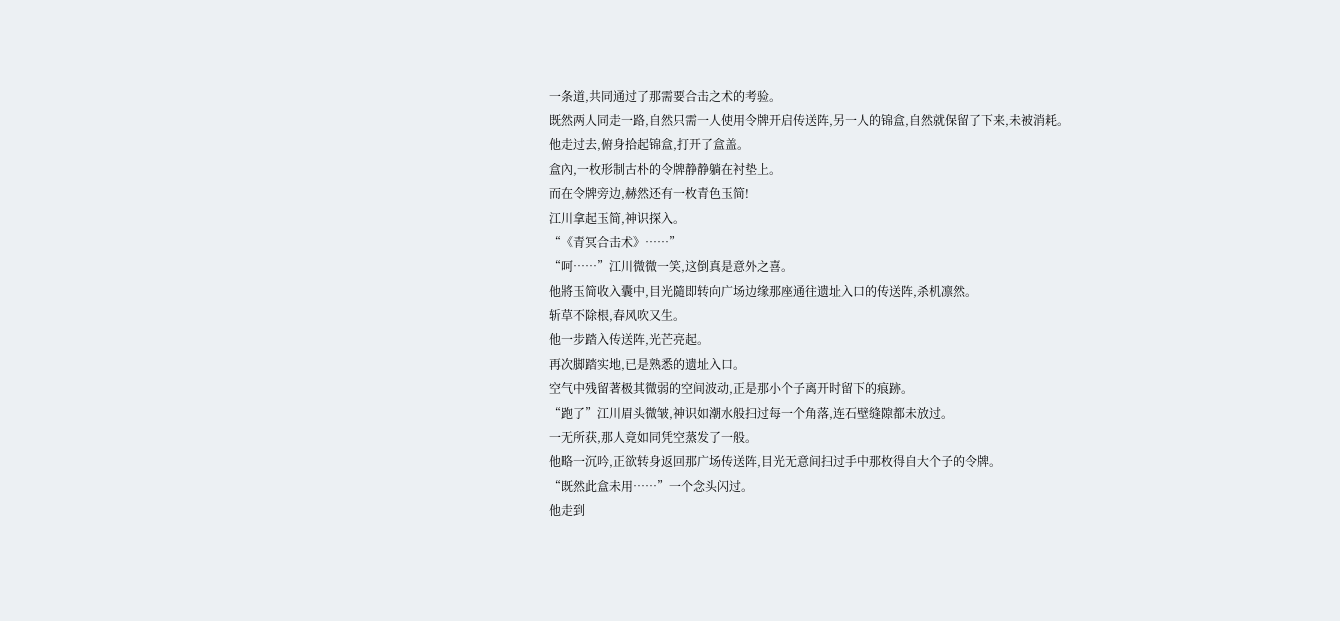一条道,共同通过了那需要合击之术的考验。
既然两人同走一路,自然只需一人使用令牌开启传送阵,另一人的锦盒,自然就保留了下来,未被消耗。
他走过去,俯身拾起锦盒,打开了盒盖。
盒內,一枚形制古朴的令牌静静躺在衬垫上。
而在令牌旁边,赫然还有一枚青色玉简!
江川拿起玉简,神识探入。
“《青冥合击术》……”
“呵……”江川微微一笑,这倒真是意外之喜。
他將玉简收入囊中,目光隨即转向广场边缘那座通往遗址入口的传送阵,杀机凛然。
斩草不除根,春风吹又生。
他一步踏入传送阵,光芒亮起。
再次脚踏实地,已是熟悉的遗址入口。
空气中残留著极其微弱的空间波动,正是那小个子离开时留下的痕跡。
“跑了”江川眉头微皱,神识如潮水般扫过每一个角落,连石壁缝隙都未放过。
一无所获,那人竟如同凭空蒸发了一般。
他略一沉吟,正欲转身返回那广场传送阵,目光无意间扫过手中那枚得自大个子的令牌。
“既然此盒未用……”一个念头闪过。
他走到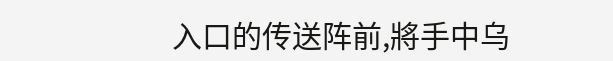入口的传送阵前,將手中乌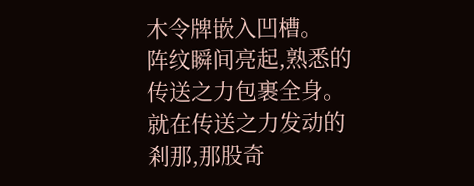木令牌嵌入凹槽。
阵纹瞬间亮起,熟悉的传送之力包裹全身。
就在传送之力发动的剎那,那股奇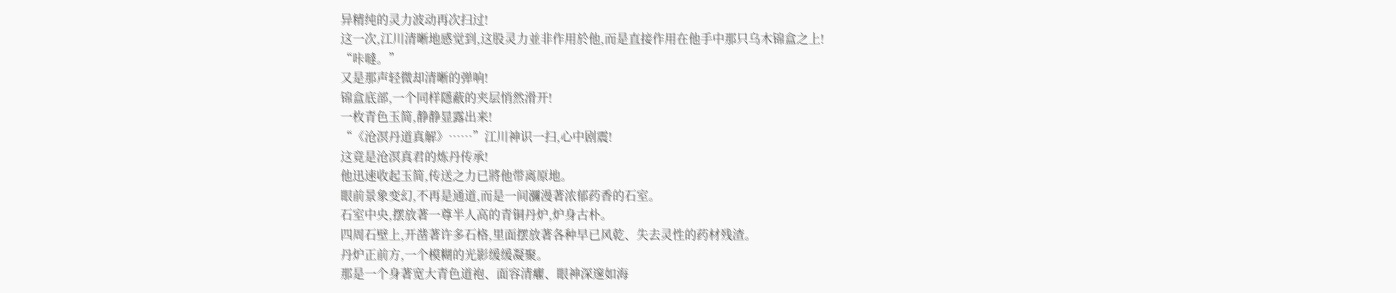异精纯的灵力波动再次扫过!
这一次,江川清晰地感觉到,这股灵力並非作用於他,而是直接作用在他手中那只乌木锦盒之上!
“咔噠。”
又是那声轻微却清晰的弹响!
锦盒底部,一个同样隱蔽的夹层悄然滑开!
一枚青色玉简,静静显露出来!
“《沧溟丹道真解》……”江川神识一扫,心中剧震!
这竟是沧溟真君的炼丹传承!
他迅速收起玉简,传送之力已將他带离原地。
眼前景象变幻,不再是通道,而是一间瀰漫著浓郁药香的石室。
石室中央,摆放著一尊半人高的青铜丹炉,炉身古朴。
四周石壁上,开凿著许多石格,里面摆放著各种早已风乾、失去灵性的药材残渣。
丹炉正前方,一个模糊的光影缓缓凝聚。
那是一个身著宽大青色道袍、面容清癯、眼神深邃如海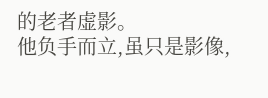的老者虚影。
他负手而立,虽只是影像,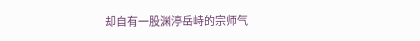却自有一股渊渟岳峙的宗师气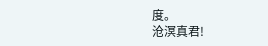度。
沧溟真君!